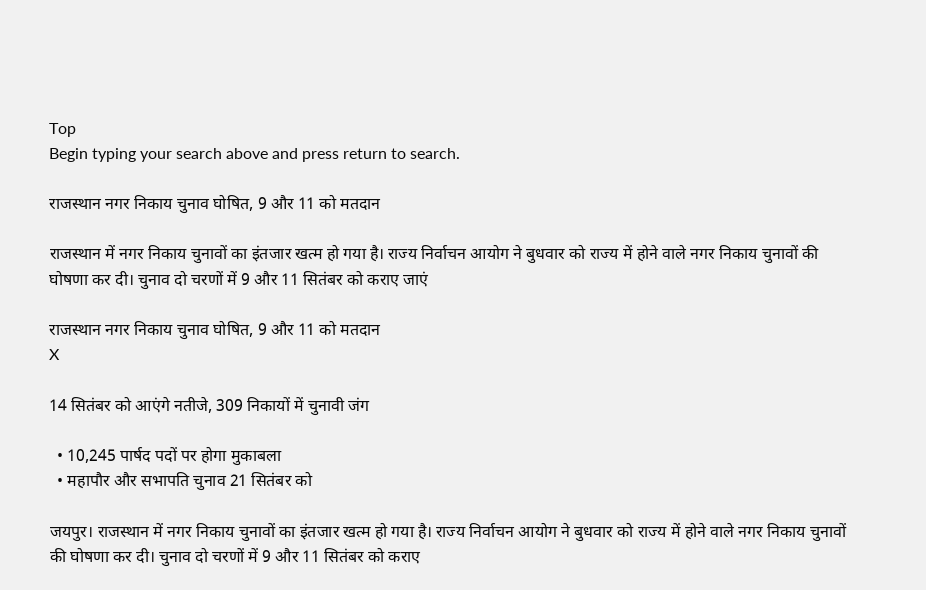Top
Begin typing your search above and press return to search.

राजस्थान नगर निकाय चुनाव घोषित, 9 और 11 को मतदान

राजस्थान में नगर निकाय चुनावों का इंतजार खत्म हो गया है। राज्य निर्वाचन आयोग ने बुधवार को राज्य में होने वाले नगर निकाय चुनावों की घोषणा कर दी। चुनाव दो चरणों में 9 और 11 सितंबर को कराए जाएं

राजस्थान नगर निकाय चुनाव घोषित, 9 और 11 को मतदान
X

14 सितंबर को आएंगे नतीजे, 309 निकायों में चुनावी जंग

  • 10,245 पार्षद पदों पर होगा मुकाबला
  • महापौर और सभापति चुनाव 21 सितंबर को

जयपुर। राजस्थान में नगर निकाय चुनावों का इंतजार खत्म हो गया है। राज्य निर्वाचन आयोग ने बुधवार को राज्य में होने वाले नगर निकाय चुनावों की घोषणा कर दी। चुनाव दो चरणों में 9 और 11 सितंबर को कराए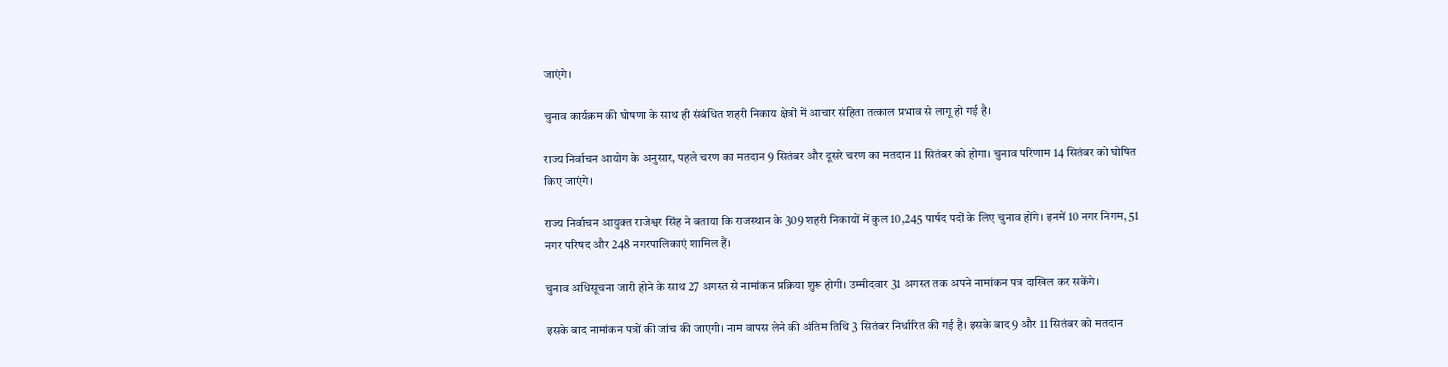जाएंगे।

चुनाव कार्यक्रम की घोषणा के साथ ही संबंधित शहरी निकाय क्षेत्रों में आचार संहिता तत्काल प्रभाव से लागू हो गई है।

राज्य निर्वाचन आयोग के अनुसार, पहले चरण का मतदान 9 सितंबर और दूसरे चरण का मतदान 11 सितंबर को होगा। चुनाव परिणाम 14 सितंबर को घोषित किए जाएंगे।

राज्य निर्वाचन आयुक्त राजेश्वर सिंह ने बताया कि राजस्थान के 309 शहरी निकायों में कुल 10,245 पार्षद पदों के लिए चुनाव होंगे। इनमें 10 नगर निगम, 51 नगर परिषद और 248 नगरपालिकाएं शामिल हैं।

चुनाव अधिसूचना जारी होने के साथ 27 अगस्त से नामांकन प्रक्रिया शुरू होगी। उम्मीदवार 31 अगस्त तक अपने नामांकन पत्र दाखिल कर सकेंगे।

इसके बाद नामांकन पत्रों की जांच की जाएगी। नाम वापस लेने की अंतिम तिथि 3 सितंबर निर्धारित की गई है। इसके बाद 9 और 11 सितंबर को मतदान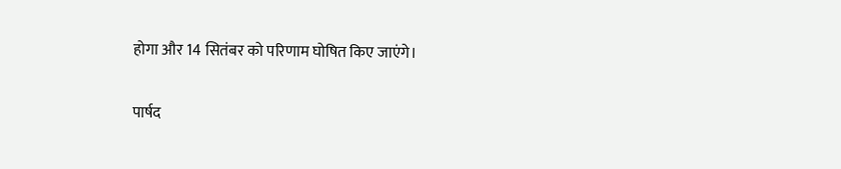होगा और 14 सितंबर को परिणाम घोषित किए जाएंगे।

पार्षद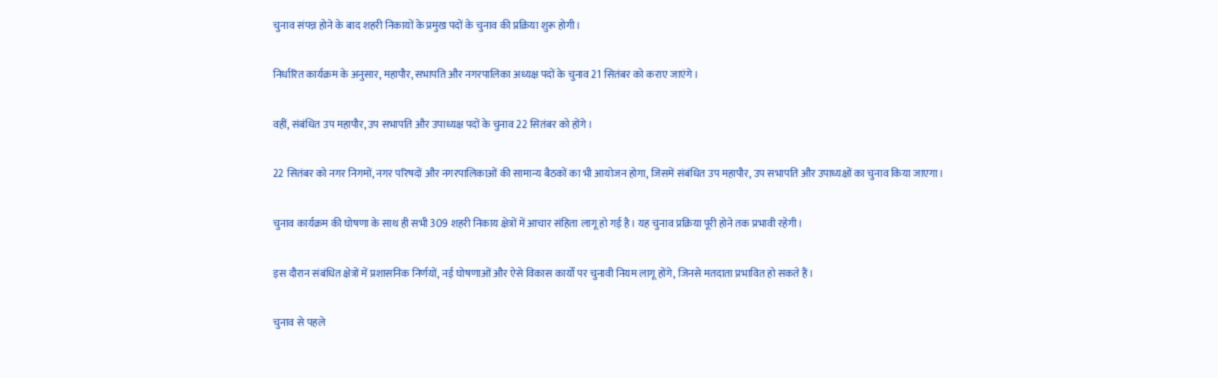चुनाव संपन्न होने के बाद शहरी निकायों के प्रमुख पदों के चुनाव की प्रक्रिया शुरू होगी।

निर्धारित कार्यक्रम के अनुसार, महापौर, सभापति और नगरपालिका अध्यक्ष पदों के चुनाव 21 सितंबर को कराए जाएंगे।

वहीं, संबंधित उप महापौर, उप सभापति और उपाध्यक्ष पदों के चुनाव 22 सितंबर को होंगे।

22 सितंबर को नगर निगमों, नगर परिषदों और नगरपालिकाओं की सामान्य बैठकों का भी आयोजन होगा, जिसमें संबंधित उप महापौर, उप सभापति और उपाध्यक्षों का चुनाव किया जाएगा।

चुनाव कार्यक्रम की घोषणा के साथ ही सभी 309 शहरी निकाय क्षेत्रों में आचार संहिता लागू हो गई है। यह चुनाव प्रक्रिया पूरी होने तक प्रभावी रहेगी।

इस दौरान संबंधित क्षेत्रों में प्रशासनिक निर्णयों, नई घोषणाओं और ऐसे विकास कार्यों पर चुनावी नियम लागू होंगे, जिनसे मतदाता प्रभावित हो सकते हैं।

चुनाव से पहले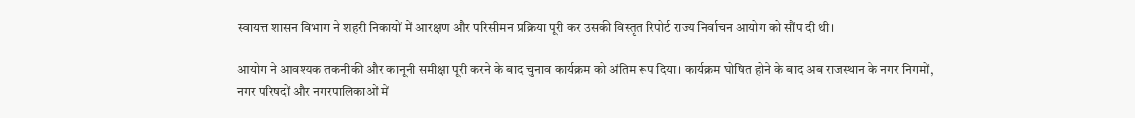स्वायत्त शासन विभाग ने शहरी निकायों में आरक्षण और परिसीमन प्रक्रिया पूरी कर उसकी विस्तृत रिपोर्ट राज्य निर्वाचन आयोग को सौंप दी थी।

आयोग ने आवश्यक तकनीकी और कानूनी समीक्षा पूरी करने के बाद चुनाव कार्यक्रम को अंतिम रूप दिया। कार्यक्रम घोषित होने के बाद अब राजस्थान के नगर निगमों, नगर परिषदों और नगरपालिकाओं में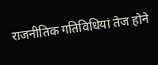राजनीतिक गतिविधियां तेज होने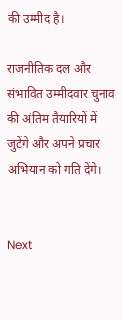की उम्मीद है।

राजनीतिक दल और संभावित उम्मीदवार चुनाव की अंतिम तैयारियों में जुटेंगे और अपने प्रचार अभियान को गति देंगे।


Next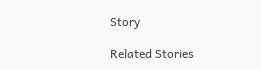Story

Related Stories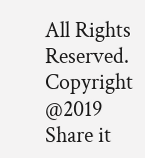All Rights Reserved. Copyright @2019
Share it